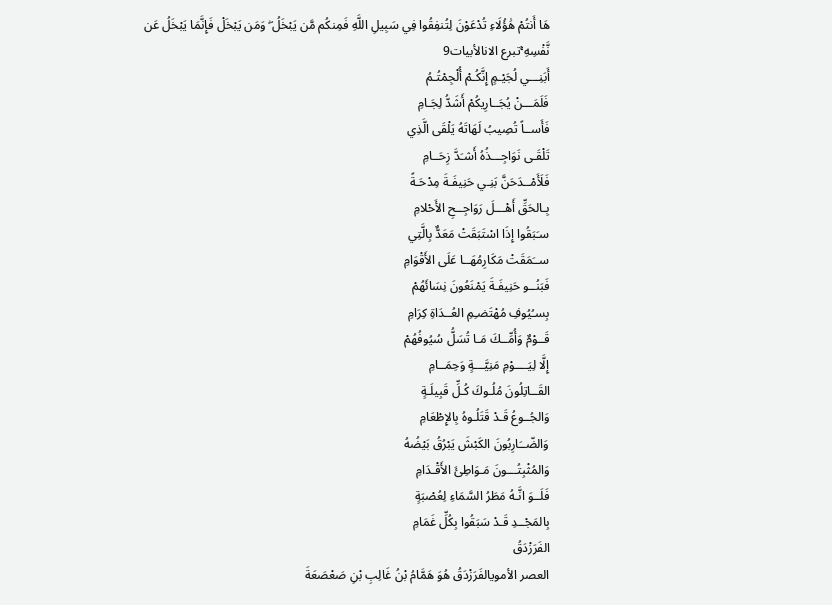هَا أَنتُمْ هَٰؤُلَاءِ تُدْعَوْنَ لِتُنفِقُوا فِي سَبِيلِ اللَّهِ فَمِنكُم مَّن يَبْخَلُ ۖ وَمَن يَبْخَلْ فَإِنَّمَا يَبْخَلُ عَن نَّفْسِهِ ۚتبرع الانالأبيات9
أَبَنِـــي لُجَيْـمٍ إِنَّكُـمْ أُلْجِمْتُـمُ
فَلَمَـــنْ يُجَــارِيكُمْ أَشَدُّ لِجَـامِ
فَأَســاً تُصِيبُ لَهَاتَهُ يَلْقَى الَّذِي
تَلْقَـى نَوَاجِـــذُهُ أَشـَدَّ زِحَــامِ
فَلَأَمْــدَحَنَّ بَنِـي حَنِيفَـةَ مِدْحَـةً
بِـالحَقِّ أَهْـــلَ رَوَاجِــحِ الأَحْلامِ
سـَبَقُوا إِذَا اسْتَبَقَتْ مَعَدٌّ بِالَّتِي
ســَمَقَتْ مَكَارِمُهَــا عَلَى الأَقْوَامِ
فَبَنُــو حَنِيفَـةَ يَمْنَعُونَ نِسَائَهُمْ
بِسـُيُوفِ مُهْتَضـِمِ العُــدَاةِ كِرَامِ
قَــوْمٌ وَأُمِّــكَ مَـا تُسَلُّ سُيُوفُهُمْ
إِلَّا لِيَــــوْمِ مَنِيَّـــةٍ وَحِمَــامِ
القَــاتِلُونَ مُلُـوكَ كُـلِّ قَبِيلَـةٍ
وَالجُــوعُ قَـدْ قَتَلُـوهُ بِالإِطْعَامِ
وَالضّــَارِبُونَ الكَبْشَ يَبْرُقُ بَيْضُهُ
وَالمُثْبِتُـــونَ مَـوَاطِئَ الأَقْـدَامِ
فَلَــوَ انَّـهُ مَطَرُ السَّمَاءِ لِعُصْبَةٍ
بِالمَجْــدِ قَـدْ سَبَقُوا بِكُلِّ غَمَامِ
الفَرَزْدَقُ
العصر الأمويالفَرَزْدَقُ هُوَ هَمَّامُ بْنُ غَالِبِ بْنِ صَعْصَعَةَ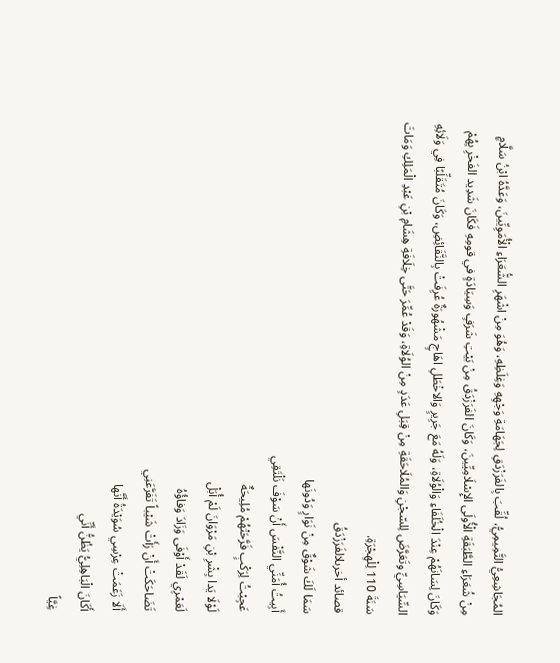المُجَاشِعِيُّ التَّمِيمِيُّ، لُقِّبَ بِالفَرَزْدَقِ لِجَهَامَةِ وَجْهِهِ وَغِلَظِهِ، وَهُوَ مِنْ اشْهَرِ الشُّعَرَاءِ الْأُمَوِيِّينَ، وَعَدَّهُ ابْنُ سَلَّامٍ مِنْ شُعَرَاءِ الطَّبَقَةِ الْأُولَى الإِسْلَامِيِّينَ، وَكَانَ الفَرَزْدَقُ مِنْ بَيْتِ شَرَفٍ وَسِيَادَةٍ في قومِهِ فَكَانَ شَدِيد الفَخْرِ بِهُمْ وَكَانَ لِسَانَهُمْ عِنْدَ الْخُلَفَاءِ وَالْوُلَاةِ، وَلَهُ مَعَ جَرِيرٍ وَالاخْطَلِ اهَاجٍ مَشْهُورَةٌ عُرِفَتْ بِالنَّقَائِضِ، وَكَانَ مُتَقَلِّبًا فِي وَلَائِهِ السِّيَاسِيِّ وتَعَرَّضَ لِلسّجْنِ وَالمُلَاحَقَةِ مِنْ قِبَلِ عَدَدٍ مِنْ الوُلَاةِ، وَقَدْ عُمِّرَ حَتَّى خِلَافَةِ هِشَامِ بْنِ عَبْدِ الْمَلِكِ وَمَاتَ سَنَةَ 110 لِلْهِجْرَةِ.
قصائد أخرىلالفَرَزْدَقُ
سَمَا لَكَ شَوْقٌ مِنْ نَوَارٍ وَدُونَها
أَبِيتُ أُمَنِّي النَّفْسَ أَنْ سَوْفَ نَلْتَقِي
عَجِبْتُ لِرَكْبٍ فَرَّحَتْهُمْ مُلِيحَةٌ
لَوْلَا يَدا بِشْرِ بْنِ مَرْوَانَ لَمْ أُبَلْ
لَعَمْرِي لَقَدْ أَوْفَى وَزَادَ وَفاؤُهُ
تَضَاحَكَتْ أَنْ رَأَتْ شَيْباً تَفَرَّعَنِي
أَلَا زَعَمَتْ عِرْسِي سُوَيْدَةُ أَنَّها
أَكَانَ الْبَاهِلِيُّ يَظُنُّ أَنِّي
غِيَّاً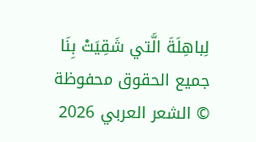لِباهِلَةَ الَّتي شَقِيَتْ بِنَا
جميع الحقوق محفوظة © الشعر العربي 2026